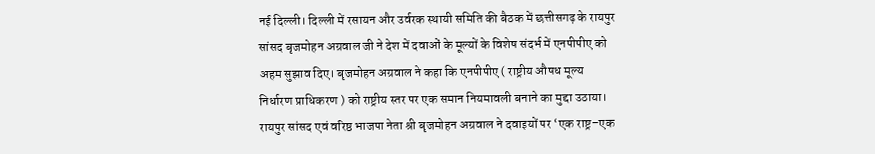नई दिल्ली। दिल्ली में रसायन और उर्वरक स्थायी समिति की बैठक में छत्तीसगढ़ के रायपुर सांसद बृजमोहन अग्रवाल जी ने देश में दवाओं के मूल्यों के विशेष संदर्भ में एनपीपीए को अहम सुझाव दिए। बृजमोहन अग्रवाल ने कहा कि एनपीपीए ( राष्ट्रीय औषध मूल्य निर्धारण प्राधिकरण ) को राष्ट्रीय स्तर पर एक समान नियमावली बनाने का मुद्दा उठाया। रायपुर सांसद एवं वरिष्ठ भाजपा नेता श्री बृजमोहन अग्रवाल ने दवाइयों पर ‘एक राष्ट्र–एक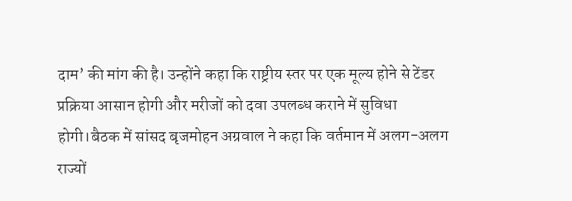दाम’ की मांग की है। उन्होंने कहा कि राष्ट्रीय स्तर पर एक मूल्य होने से टेंडर प्रक्रिया आसान होगी और मरीजों को दवा उपलब्ध कराने में सुविधा होगी।बैठक में सांसद बृजमोहन अग्रवाल ने कहा कि वर्तमान में अलग-अलग राज्यों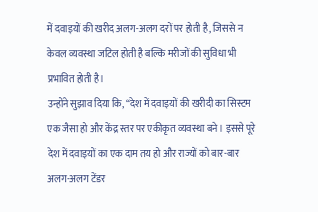में दवाइयों की खरीद अलग-अलग दरों पर होती है, जिससे न केवल व्यवस्था जटिल होती है बल्कि मरीजों की सुविधा भी प्रभावित होती है।
उन्होंने सुझाव दिया कि, “देश में दवाइयों की खरीदी का सिस्टम एक जैसा हो और केंद्र स्तर पर एकीकृत व्यवस्था बने। इससे पूरे देश में दवाइयों का एक दाम तय हो और राज्यों को बार-बार अलग-अलग टेंडर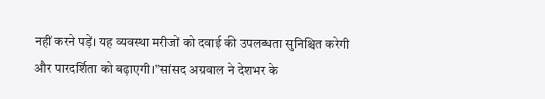नहीं करने पड़ें। यह व्यवस्था मरीजों को दवाई की उपलब्धता सुनिश्चित करेगी और पारदर्शिता को बढ़ाएगी।”सांसद अग्रवाल ने देशभर के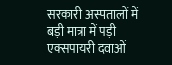सरकारी अस्पतालों में बड़ी मात्रा में पड़ी एक्सपायरी दवाओं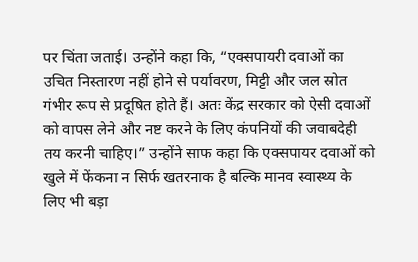पर चिंता जताई। उन्होंने कहा कि, “एक्सपायरी दवाओं का उचित निस्तारण नहीं होने से पर्यावरण, मिट्टी और जल स्रोत गंभीर रूप से प्रदूषित होते हैं। अतः केंद्र सरकार को ऐसी दवाओं को वापस लेने और नष्ट करने के लिए कंपनियों की जवाबदेही तय करनी चाहिए।” उन्होंने साफ कहा कि एक्सपायर दवाओं को खुले में फेंकना न सिर्फ खतरनाक है बल्कि मानव स्वास्थ्य के लिए भी बड़ा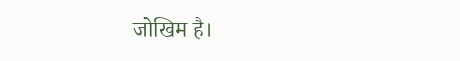जोखिम है।